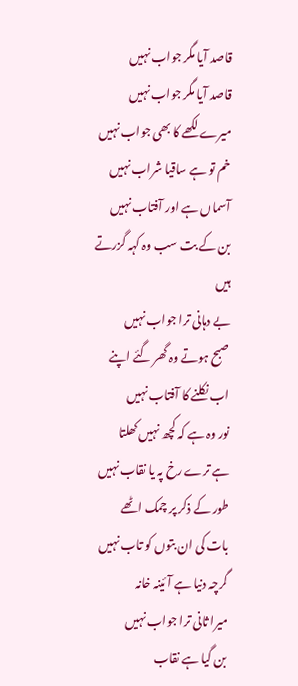قاصد آیا مگر جواب نہیں
قاصد آیا مگر جواب نہیں
میرے لکھے کا بھی جواب نہیں
خم تو ہے ساقیا شراب نہیں
آسماں ہے اور آفتاب نہیں
بن کے بت سب وہ کہہ گزرتے ہیں
بے دہانی ترا جواب نہیں
صبح ہوتے وہ گھر گئے اپنے
اب نکلنے کا آفتاب نہیں
نور وہ ہے کہ کچھ نہیں کھلتا
ہے ترے رخ پہ یا نقاب نہیں
طور کے ذکر پر چمک اٹھے
بات کی ان بتوں کو تاب نہیں
گرچہ دنیا ہے آئینہ خانہ
میرا ثانی ترا جواب نہیں
بن گیا ہے نقاب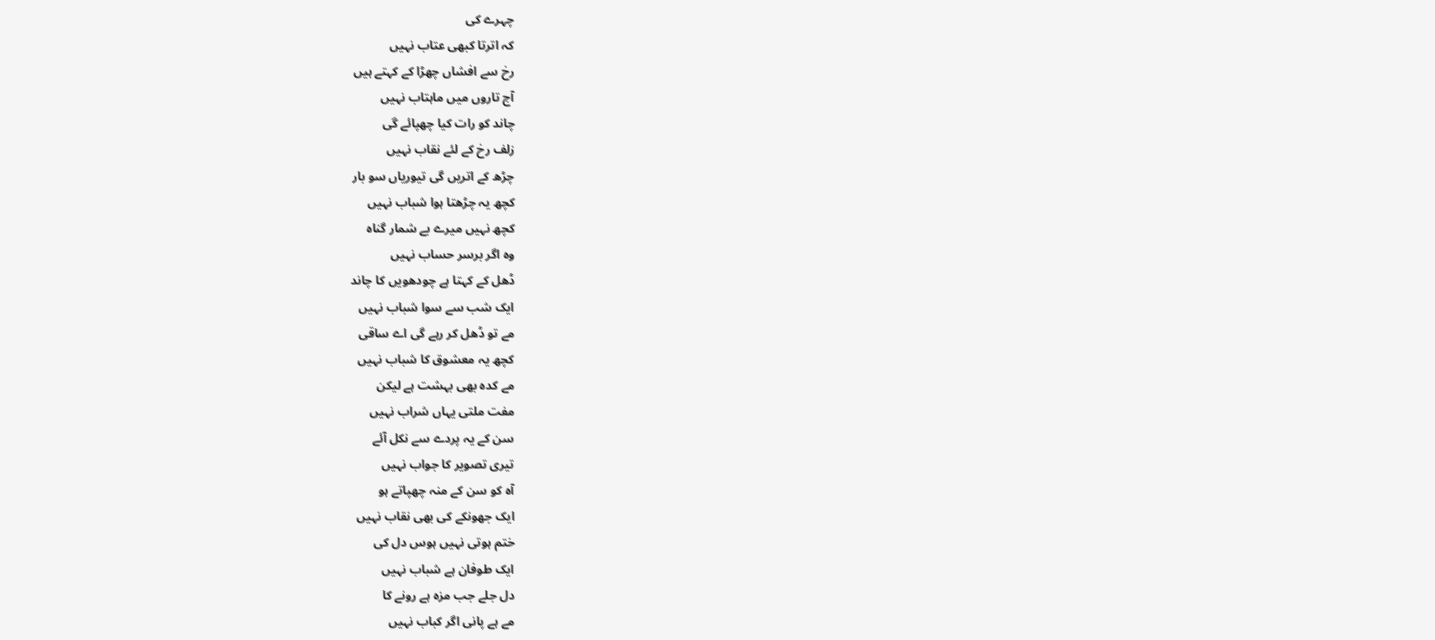چہرے کی
کہ اترتا کبھی عتاب نہیں
رخ سے افشاں چھڑا کے کہتے ہیں
آج تاروں میں ماہتاب نہیں
چاند کو رات کیا چھپائے گی
زلف رخ کے لئے نقاب نہیں
چڑھ کے اتریں گی تیوریاں سو بار
کچھ یہ چڑھتا ہوا شباب نہیں
کچھ نہیں میرے بے شمار گناہ
وہ اگر برسر حساب نہیں
ڈھل کے کہتا ہے چودھویں کا چاند
ایک شب سے سوا شباب نہیں
مے تو ڈھل کر رہے گی اے ساقی
کچھ یہ معشوق کا شباب نہیں
مے کدہ بھی بہشت ہے لیکن
مفت ملتی یہاں شراب نہیں
سن کے یہ پردے سے نکل آئے
تیری تصویر کا جواب نہیں
آہ کو سن کے منہ چھپاتے ہو
ایک جھونکے کی بھی نقاب نہیں
ختم ہوتی نہیں ہوس دل کی
ایک طوفان ہے شباب نہیں
دل جلے جب مزہ ہے رونے کا
مے ہے پانی اگر کباب نہیں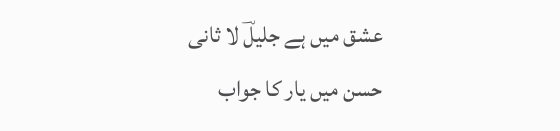عشق میں ہے جلیلؔ لا ثانی
حسن میں یار کا جواب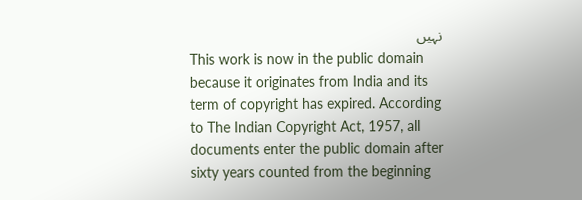نہیں
This work is now in the public domain because it originates from India and its term of copyright has expired. According to The Indian Copyright Act, 1957, all documents enter the public domain after sixty years counted from the beginning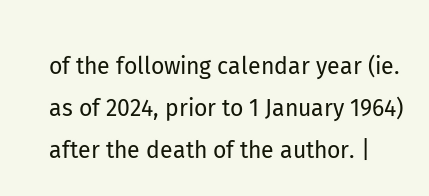of the following calendar year (ie. as of 2024, prior to 1 January 1964) after the death of the author. |